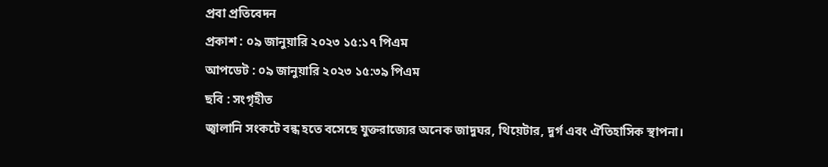প্রবা প্রতিবেদন
প্রকাশ : ০৯ জানুয়ারি ২০২৩ ১৫:১৭ পিএম
আপডেট : ০৯ জানুয়ারি ২০২৩ ১৫:৩৯ পিএম
ছবি : সংগৃহীত
জ্বালানি সংকটে বন্ধ হতে বসেছে যুক্তরাজ্যের অনেক জাদুঘর, থিয়েটার, দুর্গ এবং ঐতিহাসিক স্থাপনা।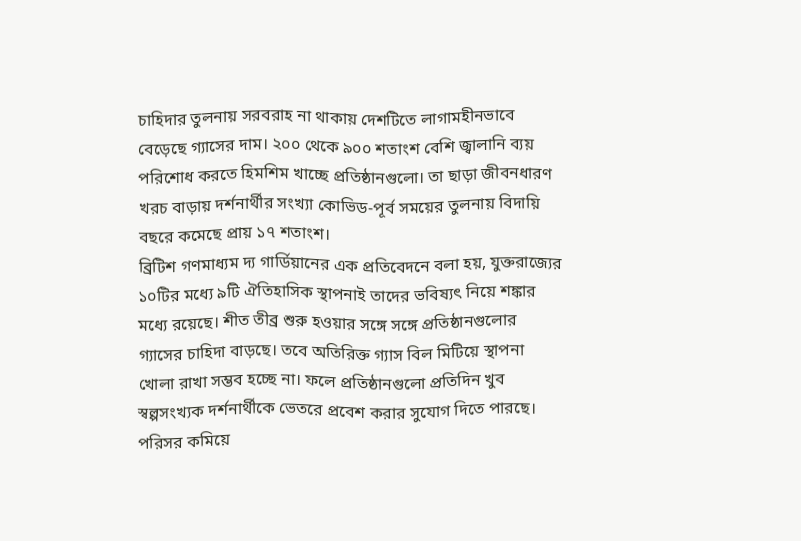চাহিদার তুলনায় সরবরাহ না থাকায় দেশটিতে লাগামহীনভাবে বেড়েছে গ্যাসের দাম। ২০০ থেকে ৯০০ শতাংশ বেশি জ্বালানি ব্যয় পরিশোধ করতে হিমশিম খাচ্ছে প্রতিষ্ঠানগুলো। তা ছাড়া জীবনধারণ খরচ বাড়ায় দর্শনার্থীর সংখ্যা কোভিড-পূর্ব সময়ের তুলনায় বিদায়ি বছরে কমেছে প্রায় ১৭ শতাংশ।
ব্রিটিশ গণমাধ্যম দ্য গার্ডিয়ানের এক প্রতিবেদনে বলা হয়, যুক্তরাজ্যের ১০টির মধ্যে ৯টি ঐতিহাসিক স্থাপনাই তাদের ভবিষ্যৎ নিয়ে শঙ্কার মধ্যে রয়েছে। শীত তীব্র শুরু হওয়ার সঙ্গে সঙ্গে প্রতিষ্ঠানগুলোর গ্যাসের চাহিদা বাড়ছে। তবে অতিরিক্ত গ্যাস বিল মিটিয়ে স্থাপনা খোলা রাখা সম্ভব হচ্ছে না। ফলে প্রতিষ্ঠানগুলো প্রতিদিন খুব স্বল্পসংখ্যক দর্শনার্থীকে ভেতরে প্রবেশ করার সুযোগ দিতে পারছে। পরিসর কমিয়ে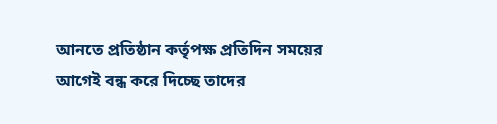আনতে প্রতিষ্ঠান কর্তৃপক্ষ প্রতিদিন সময়ের আগেই বন্ধ করে দিচ্ছে তাদের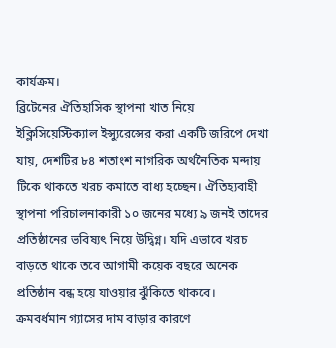কার্যক্রম।
ব্রিটেনের ঐতিহাসিক স্থাপনা খাত নিয়ে ইক্লিসিয়েস্টিক্যাল ইন্স্যুরেন্সের করা একটি জরিপে দেখা যায়, দেশটির ৮৪ শতাংশ নাগরিক অর্থনৈতিক মন্দায় টিকে থাকতে খরচ কমাতে বাধ্য হচ্ছেন। ঐতিহ্যবাহী স্থাপনা পরিচালনাকারী ১০ জনের মধ্যে ৯ জনই তাদের প্রতিষ্ঠানের ভবিষ্যৎ নিয়ে উদ্বিগ্ন। যদি এভাবে খরচ বাড়তে থাকে তবে আগামী কয়েক বছরে অনেক প্রতিষ্ঠান বন্ধ হয়ে যাওয়ার ঝুঁকিতে থাকবে।
ক্রমবর্ধমান গ্যাসের দাম বাড়ার কারণে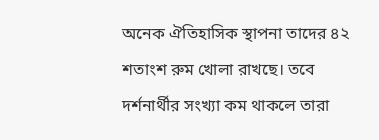অনেক ঐতিহাসিক স্থাপনা তাদের ৪২ শতাংশ রুম খোলা রাখছে। তবে দর্শনার্থীর সংখ্যা কম থাকলে তারা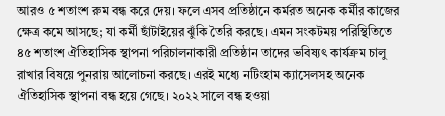আরও ৫ শতাংশ রুম বন্ধ করে দেয়। ফলে এসব প্রতিষ্ঠানে কর্মরত অনেক কর্মীর কাজের ক্ষেত্র কমে আসছে; যা কর্মী ছাঁটাইয়ের ঝুঁকি তৈরি করছে। এমন সংকটময় পরিস্থিতিতে ৪৫ শতাংশ ঐতিহাসিক স্থাপনা পরিচালনাকারী প্রতিষ্ঠান তাদের ভবিষ্যৎ কার্যক্রম চালু রাখার বিষয়ে পুনরায় আলোচনা করছে। এরই মধ্যে নটিংহাম ক্যাসেলসহ অনেক ঐতিহাসিক স্থাপনা বন্ধ হয়ে গেছে। ২০২২ সালে বন্ধ হওয়া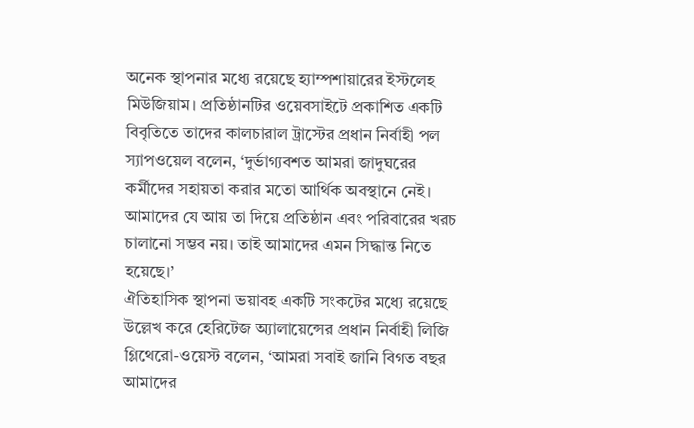অনেক স্থাপনার মধ্যে রয়েছে হ্যাম্পশায়ারের ইস্টলেহ মিউজিয়াম। প্রতিষ্ঠানটির ওয়েবসাইটে প্রকাশিত একটি বিবৃতিতে তাদের কালচারাল ট্রাস্টের প্রধান নির্বাহী পল স্যাপওয়েল বলেন, ‘দুর্ভাগ্যবশত আমরা জাদুঘরের কর্মীদের সহায়তা করার মতো আর্থিক অবস্থানে নেই। আমাদের যে আয় তা দিয়ে প্রতিষ্ঠান এবং পরিবারের খরচ চালানো সম্ভব নয়। তাই আমাদের এমন সিদ্ধান্ত নিতে হয়েছে।’
ঐতিহাসিক স্থাপনা ভয়াবহ একটি সংকটের মধ্যে রয়েছে উল্লেখ করে হেরিটেজ অ্যালায়েন্সের প্রধান নির্বাহী লিজি গ্লিথেরো-ওয়েস্ট বলেন, ‘আমরা সবাই জানি বিগত বছর আমাদের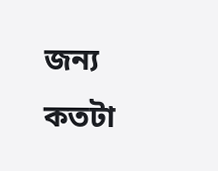জন্য কতটা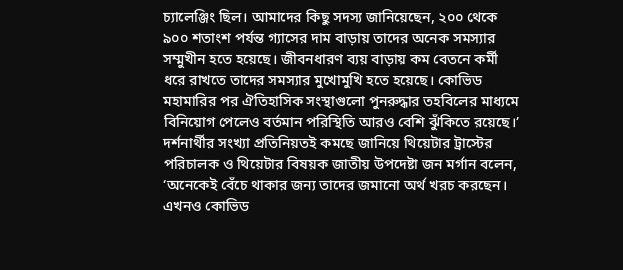চ্যালেঞ্জিং ছিল। আমাদের কিছু সদস্য জানিয়েছেন, ২০০ থেকে ৯০০ শতাংশ পর্যন্ত গ্যাসের দাম বাড়ায় তাদের অনেক সমস্যার সম্মুখীন হতে হয়েছে। জীবনধারণ ব্যয় বাড়ায় কম বেতনে কর্মী ধরে রাখতে তাদের সমস্যার মুখোমুখি হতে হয়েছে। কোভিড মহামারির পর ঐতিহাসিক সংস্থাগুলো পুনরুদ্ধার তহবিলের মাধ্যমে বিনিয়োগ পেলেও বর্তমান পরিস্থিতি আরও বেশি ঝুঁকিতে রয়েছে।’
দর্শনার্থীর সংখ্যা প্রতিনিয়তই কমছে জানিয়ে থিয়েটার ট্রাস্টের পরিচালক ও থিয়েটার বিষয়ক জাতীয় উপদেষ্টা জন মর্গান বলেন, ‘অনেকেই বেঁচে থাকার জন্য তাদের জমানো অর্থ খরচ করছেন। এখনও কোভিড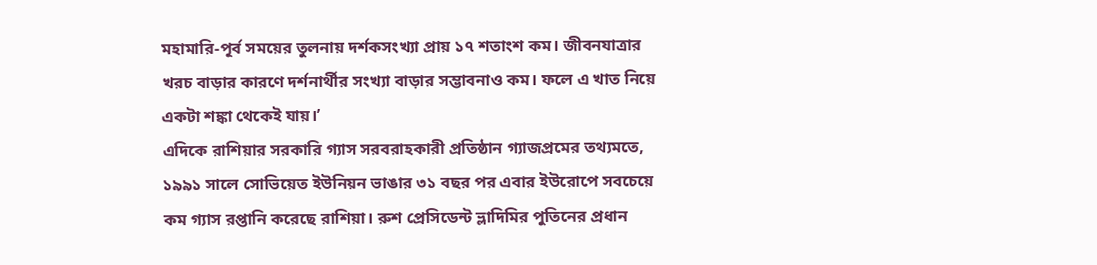মহামারি-পূর্ব সময়ের তুলনায় দর্শকসংখ্যা প্রায় ১৭ শতাংশ কম। জীবনযাত্রার খরচ বাড়ার কারণে দর্শনার্থীর সংখ্যা বাড়ার সম্ভাবনাও কম। ফলে এ খাত নিয়ে একটা শঙ্কা থেকেই যায়।’
এদিকে রাশিয়ার সরকারি গ্যাস সরবরাহকারী প্রতিষ্ঠান গ্যাজপ্রমের তথ্যমতে, ১৯৯১ সালে সোভিয়েত ইউনিয়ন ভাঙার ৩১ বছর পর এবার ইউরোপে সবচেয়ে কম গ্যাস রপ্তানি করেছে রাশিয়া। রুশ প্রেসিডেন্ট ভ্লাদিমির পুতিনের প্রধান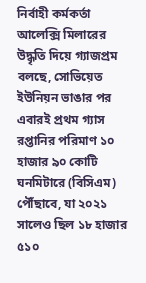নির্বাহী কর্মকর্তা আলেক্সি মিলারের উদ্ধৃতি দিয়ে গ্যাজপ্রম বলছে, সোভিয়েত ইউনিয়ন ভাঙার পর এবারই প্রথম গ্যাস রপ্তানির পরিমাণ ১০ হাজার ৯০ কোটি ঘনমিটারে (বিসিএম) পৌঁছাবে, যা ২০২১ সালেও ছিল ১৮ হাজার ৫১০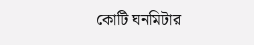কোটি ঘনমিটার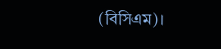(বিসিএম)।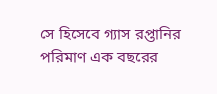সে হিসেবে গ্যাস রপ্তানির পরিমাণ এক বছরের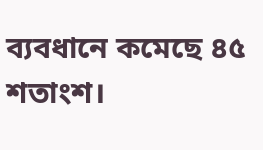ব্যবধানে কমেছে ৪৫ শতাংশ।